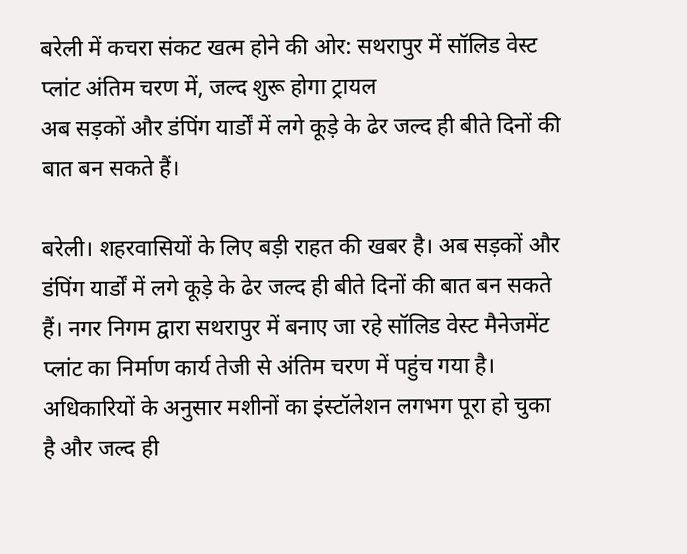बरेली में कचरा संकट खत्म होने की ओर: सथरापुर में सॉलिड वेस्ट प्लांट अंतिम चरण में, जल्द शुरू होगा ट्रायल
अब सड़कों और डंपिंग यार्डों में लगे कूड़े के ढेर जल्द ही बीते दिनों की बात बन सकते हैं।

बरेली। शहरवासियों के लिए बड़ी राहत की खबर है। अब सड़कों और डंपिंग यार्डों में लगे कूड़े के ढेर जल्द ही बीते दिनों की बात बन सकते हैं। नगर निगम द्वारा सथरापुर में बनाए जा रहे सॉलिड वेस्ट मैनेजमेंट प्लांट का निर्माण कार्य तेजी से अंतिम चरण में पहुंच गया है। अधिकारियों के अनुसार मशीनों का इंस्टॉलेशन लगभग पूरा हो चुका है और जल्द ही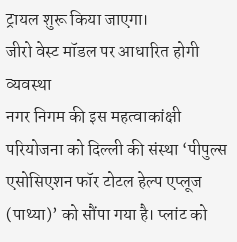ट्रायल शुरू किया जाएगा।
जीरो वेस्ट मॉडल पर आधारित होगी व्यवस्था
नगर निगम की इस महत्वाकांक्षी परियोजना को दिल्ली की संस्था ‘पीपुल्स एसोसिएशन फॉर टोटल हेल्प एप्लूज (पाथ्या)’ को सौंपा गया है। प्लांट को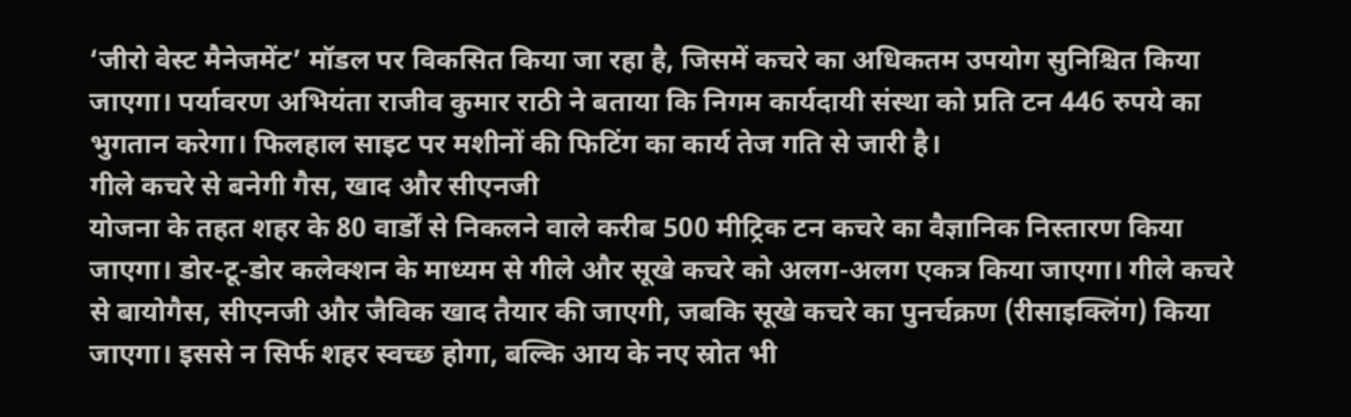‘जीरो वेस्ट मैनेजमेंट’ मॉडल पर विकसित किया जा रहा है, जिसमें कचरे का अधिकतम उपयोग सुनिश्चित किया जाएगा। पर्यावरण अभियंता राजीव कुमार राठी ने बताया कि निगम कार्यदायी संस्था को प्रति टन 446 रुपये का भुगतान करेगा। फिलहाल साइट पर मशीनों की फिटिंग का कार्य तेज गति से जारी है।
गीले कचरे से बनेगी गैस, खाद और सीएनजी
योजना के तहत शहर के 80 वार्डों से निकलने वाले करीब 500 मीट्रिक टन कचरे का वैज्ञानिक निस्तारण किया जाएगा। डोर-टू-डोर कलेक्शन के माध्यम से गीले और सूखे कचरे को अलग-अलग एकत्र किया जाएगा। गीले कचरे से बायोगैस, सीएनजी और जैविक खाद तैयार की जाएगी, जबकि सूखे कचरे का पुनर्चक्रण (रीसाइक्लिंग) किया जाएगा। इससे न सिर्फ शहर स्वच्छ होगा, बल्कि आय के नए स्रोत भी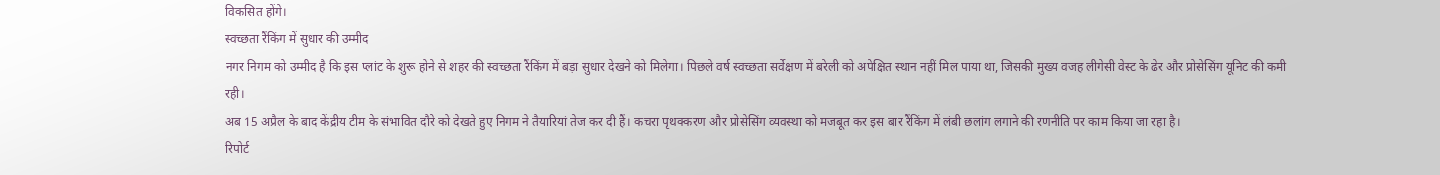विकसित होंगे।
स्वच्छता रैंकिंग में सुधार की उम्मीद
नगर निगम को उम्मीद है कि इस प्लांट के शुरू होने से शहर की स्वच्छता रैंकिंग में बड़ा सुधार देखने को मिलेगा। पिछले वर्ष स्वच्छता सर्वेक्षण में बरेली को अपेक्षित स्थान नहीं मिल पाया था, जिसकी मुख्य वजह लीगेसी वेस्ट के ढेर और प्रोसेसिंग यूनिट की कमी रही।
अब 15 अप्रैल के बाद केंद्रीय टीम के संभावित दौरे को देखते हुए निगम ने तैयारियां तेज कर दी हैं। कचरा पृथक्करण और प्रोसेसिंग व्यवस्था को मजबूत कर इस बार रैंकिंग में लंबी छलांग लगाने की रणनीति पर काम किया जा रहा है।
रिपोर्ट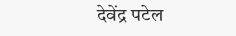देवेंद्र पटेल